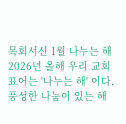목회서신 1월 나누는 해
2026년 올해 우리 교회 표어는 '나누는 해' 이다. 풍성한 나눔이 있는 해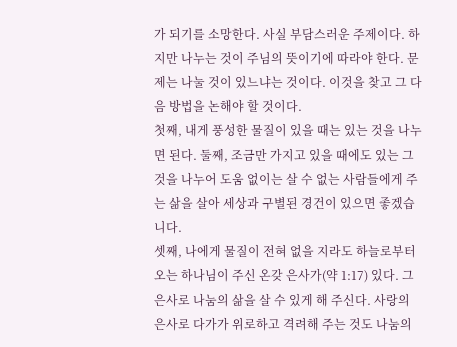가 되기를 소망한다. 사실 부담스러운 주제이다. 하지만 나누는 것이 주님의 뜻이기에 따라야 한다. 문제는 나눌 것이 있느냐는 것이다. 이것을 찾고 그 다음 방법을 논해야 할 것이다.
첫째, 내게 풍성한 물질이 있을 때는 있는 것을 나누면 된다. 둘째, 조금만 가지고 있을 때에도 있는 그것을 나누어 도움 없이는 살 수 없는 사람들에게 주는 삶을 살아 세상과 구별된 경건이 있으면 좋겠습니다.
셋째, 나에게 물질이 전혀 없을 지라도 하늘로부터 오는 하나님이 주신 온갖 은사가(약 1:17) 있다. 그 은사로 나눔의 삶을 살 수 있게 해 주신다. 사랑의 은사로 다가가 위로하고 격려해 주는 것도 나눔의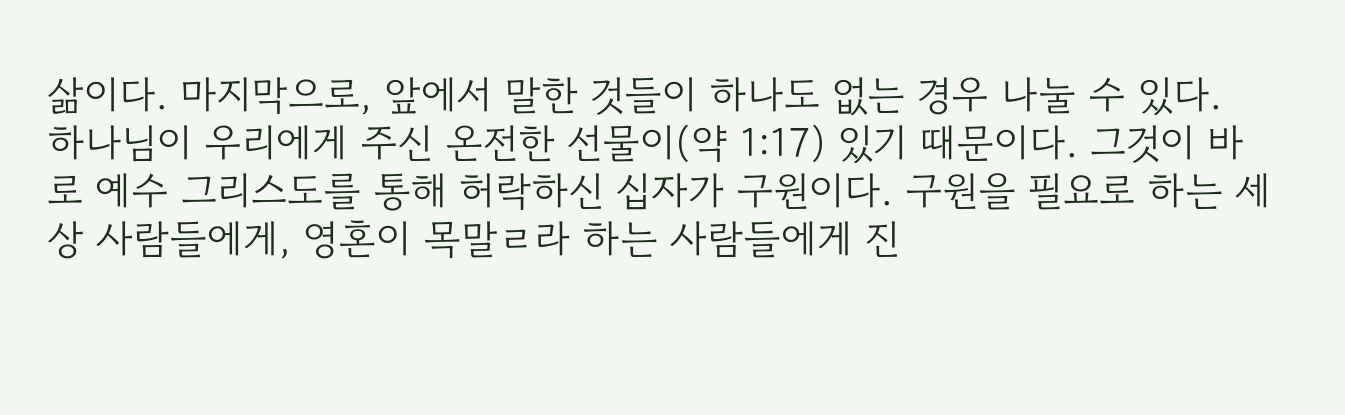삶이다. 마지막으로, 앞에서 말한 것들이 하나도 없는 경우 나눌 수 있다.
하나님이 우리에게 주신 온전한 선물이(약 1:17) 있기 때문이다. 그것이 바로 예수 그리스도를 통해 허락하신 십자가 구원이다. 구원을 필요로 하는 세상 사람들에게, 영혼이 목말ㄹ라 하는 사람들에게 진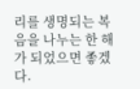리를 생명되는 복음을 나누는 한 해가 되었으면 좋겠다.